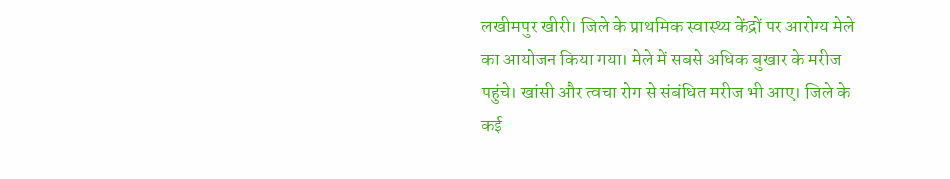लखीमपुर खीरी। जिले के प्राथमिक स्वास्थ्य केंद्रों पर आरोग्य मेले का आयोजन किया गया। मेले में सबसे अधिक बुखार के मरीज पहुंचे। खांसी और त्वचा रोग से संबंधित मरीज भी आए। जिले के कई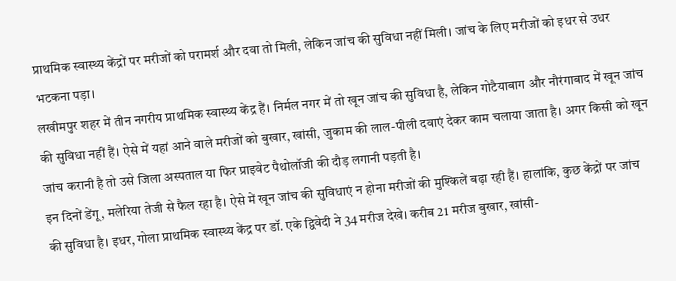प्राथमिक स्वास्थ्य केंद्रों पर मरीजों को परामर्श और दवा तो मिली, लेकिन जांच की सुविधा नहीं मिली। जांच के लिए मरीजों को इधर से उधर भटकना पड़ा।
लखीमपुर शहर में तीन नगरीय प्राथमिक स्वास्थ्य केंद्र हैं। निर्मल नगर में तो खून जांच की सुविधा है, लेकिन गोटैयाबाग और नौरंगाबाद में खून जांच की सुविधा नहीं हैं। ऐसे में यहां आने वाले मरीजों को बुखार, खांसी, जुकाम की लाल-पीली दवाएं देकर काम चलाया जाता है। अगर किसी को खून जांच करानी है तो उसे जिला अस्पताल या फिर प्राइवेट पैथोलॉजी की दौड़ लगानी पड़ती है।
इन दिनों डेंगू, मलेरिया तेजी से फैल रहा है। ऐसे में खून जांच की सुविधाएं न होना मरीजों की मुश्किलें बढ़ा रही हैं। हालांकि, कुछ केंद्रों पर जांच की सुविधा है। इधर, गोला प्राथमिक स्वास्थ्य केंद्र पर डॉ. एके द्विवेदी ने 34 मरीज देखे। करीब 21 मरीज बुखार, खांसी-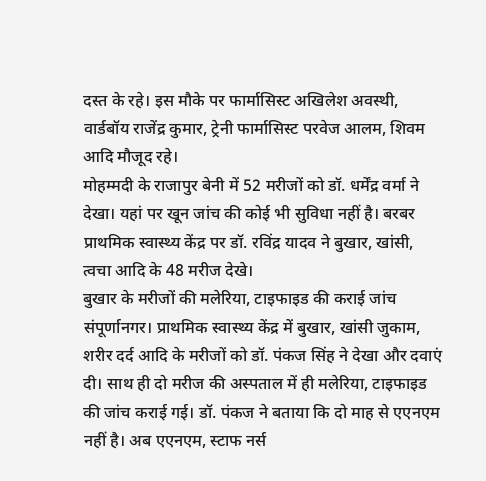दस्त के रहे। इस मौके पर फार्मासिस्ट अखिलेश अवस्थी, वार्डबॉय राजेंद्र कुमार, ट्रेनी फार्मासिस्ट परवेज आलम, शिवम आदि मौजूद रहे।
मोहम्मदी के राजापुर बेनी में 52 मरीजों को डॉ. धर्मेंद्र वर्मा ने देखा। यहां पर खून जांच की कोई भी सुविधा नहीं है। बरबर प्राथमिक स्वास्थ्य केंद्र पर डॉ. रविंद्र यादव ने बुखार, खांसी, त्वचा आदि के 48 मरीज देखे।
बुखार के मरीजों की मलेरिया, टाइफाइड की कराई जांच
संपूर्णानगर। प्राथमिक स्वास्थ्य केंद्र में बुखार, खांसी जुकाम, शरीर दर्द आदि के मरीजों को डॉ. पंकज सिंह ने देखा और दवाएं दी। साथ ही दो मरीज की अस्पताल में ही मलेरिया, टाइफाइड की जांच कराई गई। डॉ. पंकज ने बताया कि दो माह से एएनएम नहीं है। अब एएनएम, स्टाफ नर्स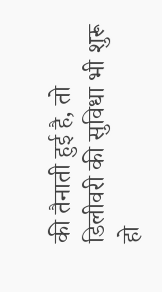की तैनाती हुई है, तो डिलीवरी की सुविधा भी शुरू हो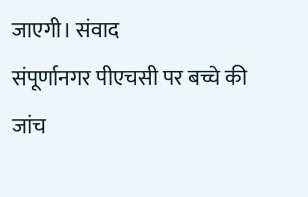जाएगी। संवाद
संपूर्णानगर पीएचसी पर बच्चे की जांच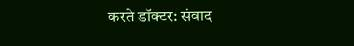करते डॉक्टर: संवाद